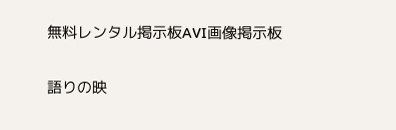無料レンタル掲示板AVI画像掲示板

語りの映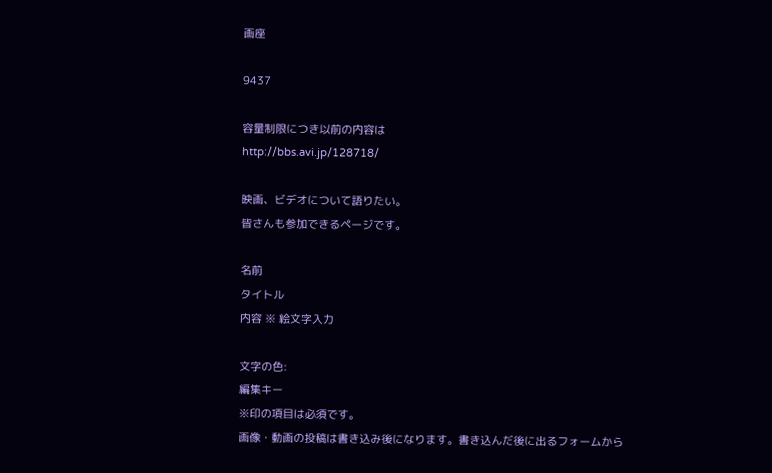画座

9437

容量制限につき以前の内容は
http://bbs.avi.jp/128718/

映画、ビデオについて語りたい。
皆さんも参加できるページです。

名前
タイトル
内容 ※ 絵文字入力

文字の色:
編集キー
※印の項目は必須です。
画像・動画の投稿は書き込み後になります。書き込んだ後に出るフォームから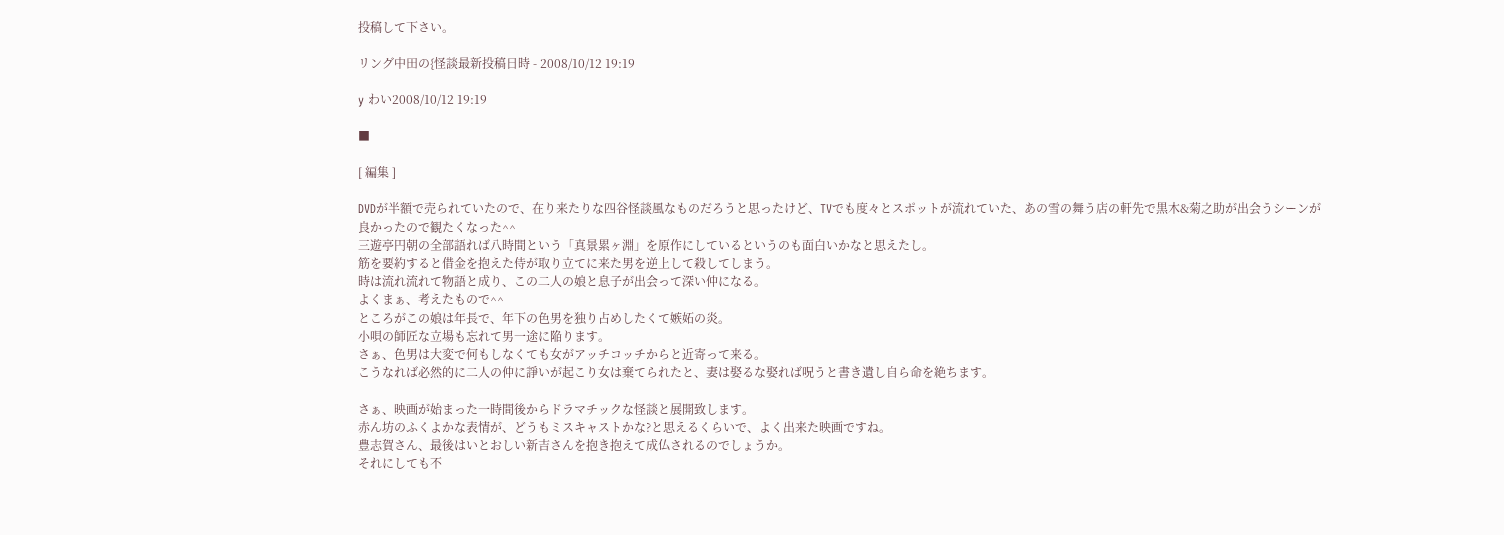投稿して下さい。

リング中田の{怪談最新投稿日時 - 2008/10/12 19:19

y わい2008/10/12 19:19

■

[ 編集 ]

DVDが半額で売られていたので、在り来たりな四谷怪談風なものだろうと思ったけど、TVでも度々とスポットが流れていた、あの雪の舞う店の軒先で黒木&菊之助が出会うシーンが良かったので観たくなった^^
三遊亭円朝の全部語れば八時間という「真景累ヶ淵」を原作にしているというのも面白いかなと思えたし。
筋を要約すると借金を抱えた侍が取り立てに来た男を逆上して殺してしまう。
時は流れ流れて物語と成り、この二人の娘と息子が出会って深い仲になる。
よくまぁ、考えたもので^^
ところがこの娘は年長で、年下の色男を独り占めしたくて嫉妬の炎。
小唄の師匠な立場も忘れて男一途に陥ります。
さぁ、色男は大変で何もしなくても女がアッチコッチからと近寄って来る。
こうなれば必然的に二人の仲に諍いが起こり女は棄てられたと、妻は娶るな娶れば呪うと書き遺し自ら命を絶ちます。

さぁ、映画が始まった一時間後からドラマチックな怪談と展開致します。
赤ん坊のふくよかな表情が、どうもミスキャストかな?と思えるくらいで、よく出来た映画ですね。
豊志賀さん、最後はいとおしい新吉さんを抱き抱えて成仏されるのでしょうか。
それにしても不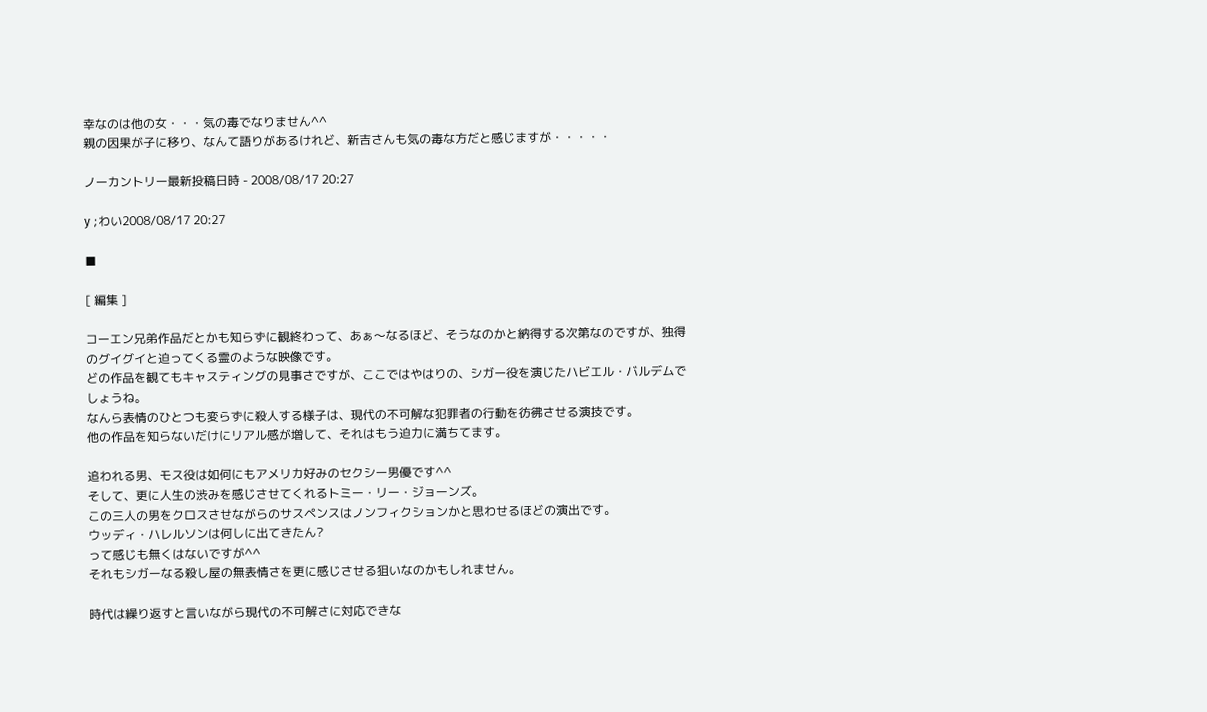幸なのは他の女・・・気の毒でなりません^^
親の因果が子に移り、なんて語りがあるけれど、新吉さんも気の毒な方だと感じますが・・・・・

ノーカントリー最新投稿日時 - 2008/08/17 20:27

y ;わい2008/08/17 20:27

■

[ 編集 ]

コーエン兄弟作品だとかも知らずに観終わって、あぁ〜なるほど、そうなのかと納得する次第なのですが、独得のグイグイと迫ってくる霊のような映像です。
どの作品を観てもキャスティングの見事さですが、ここではやはりの、シガー役を演じたハビエル・バルデムでしょうね。
なんら表情のひとつも変らずに殺人する様子は、現代の不可解な犯罪者の行動を彷彿させる演技です。
他の作品を知らないだけにリアル感が増して、それはもう迫力に満ちてます。

追われる男、モス役は如何にもアメリカ好みのセクシー男優です^^
そして、更に人生の渋みを感じさせてくれるトミー・リー・ジョーンズ。
この三人の男をクロスさせながらのサスペンスはノンフィクションかと思わせるほどの演出です。
ウッディ・ハレルソンは何しに出てきたん?
って感じも無くはないですが^^
それもシガーなる殺し屋の無表情さを更に感じさせる狙いなのかもしれません。

時代は繰り返すと言いながら現代の不可解さに対応できな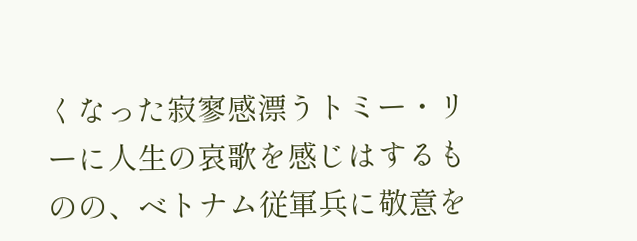くなった寂寥感漂うトミー・リーに人生の哀歌を感じはするものの、ベトナム従軍兵に敬意を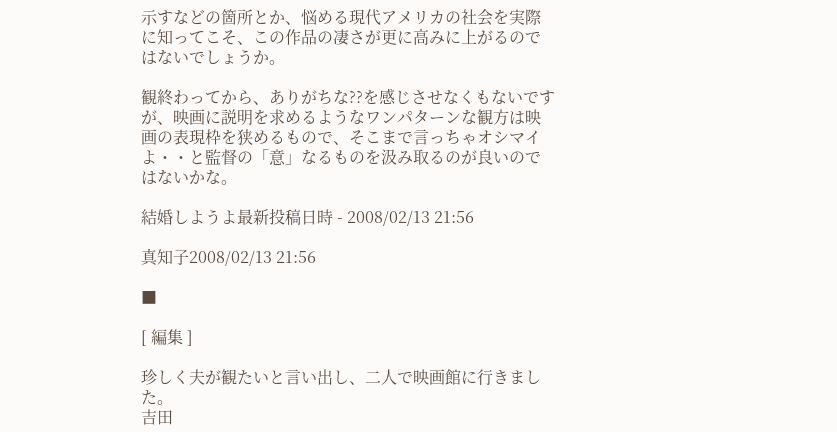示すなどの箇所とか、悩める現代アメリカの社会を実際に知ってこそ、この作品の凄さが更に高みに上がるのではないでしょうか。

観終わってから、ありがちな??を感じさせなくもないですが、映画に説明を求めるようなワンパターンな観方は映画の表現枠を狭めるもので、そこまで言っちゃオシマイよ・・と監督の「意」なるものを汲み取るのが良いのではないかな。

結婚しようよ最新投稿日時 - 2008/02/13 21:56

真知子2008/02/13 21:56

■

[ 編集 ]

珍しく夫が観たいと言い出し、二人で映画館に行きました。
吉田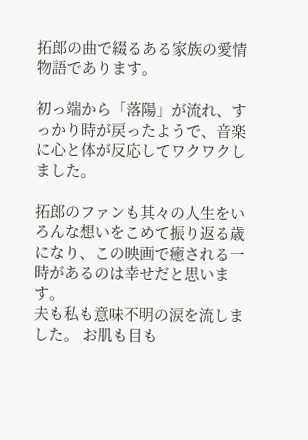拓郎の曲で綴るある家族の愛情物語であります。

初っ端から「落陽」が流れ、すっかり時が戻ったようで、音楽に心と体が反応してワクワクしました。

拓郎のファンも其々の人生をいろんな想いをこめて振り返る歳になり、この映画で癒される一時があるのは幸せだと思います。
夫も私も意味不明の涙を流しました。 お肌も目も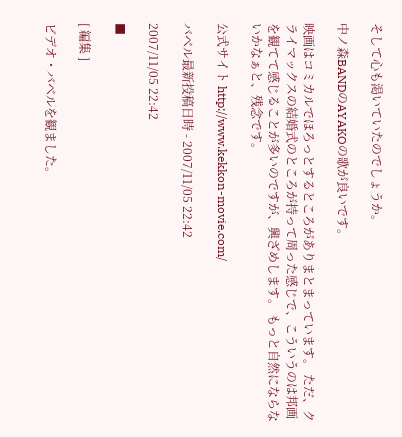そして心も渇いていたのでしょうか。

中ノ森BANDのAYAKOの歌が良いです。

映画はコミカルでほろっとするところがありまとまっています。 ただ、クライマックスの結婚式のところが持って周った感じで、こういうのは邦画を観てて感じることが多いのですが、興ざめします。 もっと自然にならないかなぁと、残念です。

公式サイト http://www.kekkon-movie.com/

バベル最新投稿日時 - 2007/11/05 22:42

2007/11/05 22:42

■

[ 編集 ]

ビデオ・バベルを観ました。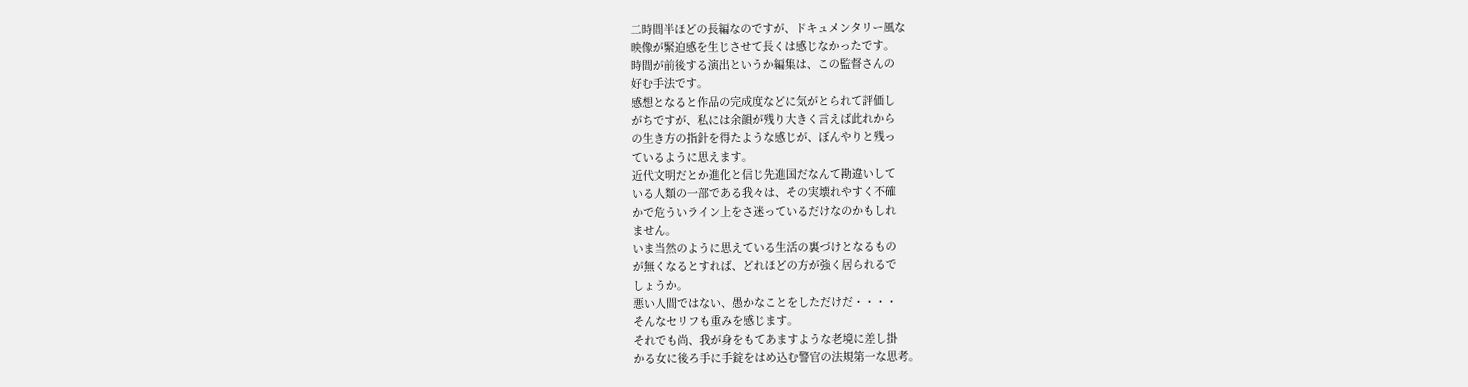二時間半ほどの長編なのですが、ドキュメンタリー風な
映像が緊迫感を生じさせて長くは感じなかったです。
時間が前後する演出というか編集は、この監督さんの
好む手法です。
感想となると作品の完成度などに気がとられて評価し
がちですが、私には余韻が残り大きく言えば此れから
の生き方の指針を得たような感じが、ぼんやりと残っ
ているように思えます。
近代文明だとか進化と信じ先進国だなんて勘違いして
いる人類の一部である我々は、その実壊れやすく不確
かで危ういライン上をさ迷っているだけなのかもしれ
ません。
いま当然のように思えている生活の裏づけとなるもの
が無くなるとすれば、どれほどの方が強く居られるで
しょうか。
悪い人間ではない、愚かなことをしただけだ・・・・
そんなセリフも重みを感じます。
それでも尚、我が身をもてあますような老境に差し掛
かる女に後ろ手に手錠をはめ込む警官の法規第一な思考。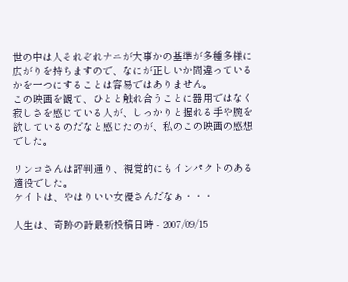世の中は人それぞれナニが大事かの基準が多種多様に
広がりを持ちますので、なにが正しいか間違っている
かを一つにすることは容易ではありません。
この映画を観て、ひとと触れ合うことに器用ではなく
寂しさを感じている人が、しっかりと握れる手や腕を
欲しているのだなと感じたのが、私のこの映画の感想
でした。

リンコさんは評判通り、視覚的にもインパクトのある
適役でした。
ケイトは、やはりいい女優さんだなぁ・・・

人生は、奇跡の詩最新投稿日時 - 2007/09/15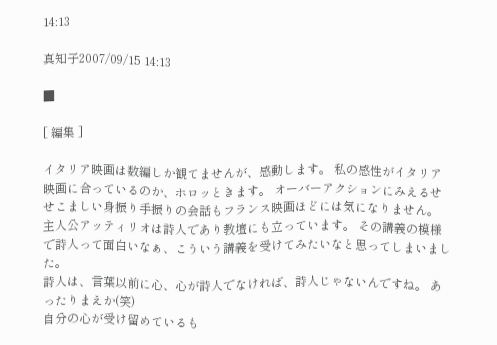14:13

真知子2007/09/15 14:13

■

[ 編集 ]

イタリア映画は数編しか観てませんが、感動します。 私の感性がイタリア映画に合っているのか、ホロッときます。 オーバーアクションにみえるせせこましい身振り手振りの会話もフランス映画ほどには気になりません。
主人公アッティリオは詩人であり教壇にも立っています。 その講義の模様で詩人って面白いなぁ、こういう講義を受けてみたいなと思ってしまいました。
詩人は、言葉以前に心、心が詩人でなければ、詩人じゃないんですね。 あったりまえか(笑)
自分の心が受け留めているも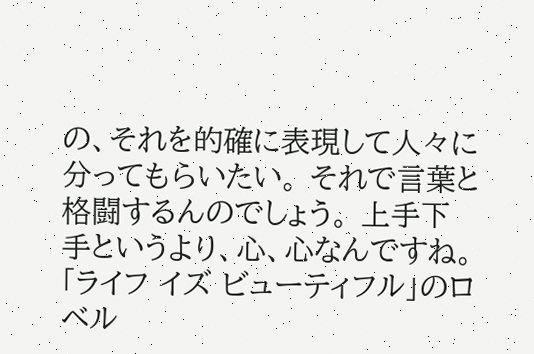の、それを的確に表現して人々に分ってもらいたい。 それで言葉と格闘するんのでしょう。 上手下手というより、心、心なんですね。
「ライフ イズ ビューティフル」のロベル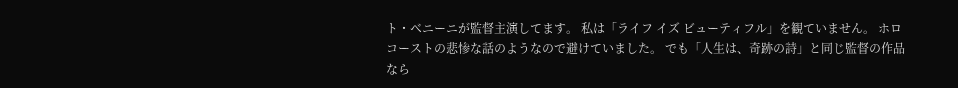ト・ベニーニが監督主演してます。 私は「ライフ イズ ビューティフル」を観ていません。 ホロコーストの悲惨な話のようなので避けていました。 でも「人生は、奇跡の詩」と同じ監督の作品なら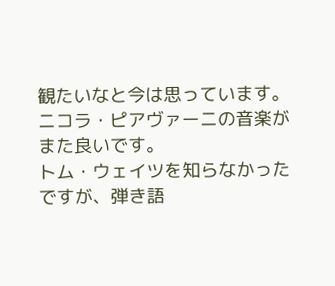観たいなと今は思っています。
ニコラ・ピアヴァーニの音楽がまた良いです。
トム・ウェイツを知らなかったですが、弾き語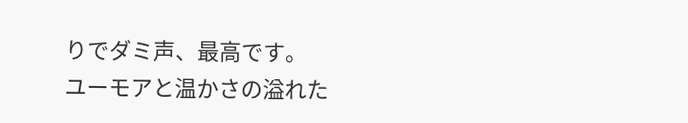りでダミ声、最高です。
ユーモアと温かさの溢れた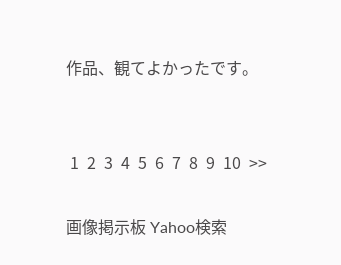作品、観てよかったです。


 1  2  3  4  5  6  7  8  9  10  >>

画像掲示板 Yahoo検索